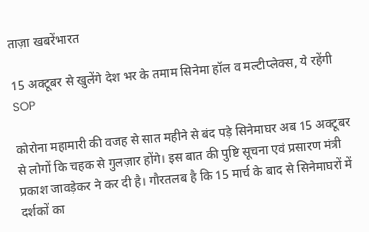ताज़ा खबरेंभारत

15 अक्टूबर से खुलेंगे देश भर के तमाम सिनेमा हॉल व मल्टीप्लेक्स, ये रहेंगी SOP

कोरोना महामारी की वजह से सात महीने से बंद पड़े सिनेमाघर अब 15 अक्‍टूबर से लोगों कि चहक से गुलज़ार होंगे। इस बात की पुष्टि सूचना एवं प्रसारण मंत्री प्रकाश जावड़ेकर ने कर दी है। गौरतलब है कि 15 मार्च के बाद से सिनेमाघरों में दर्शकों का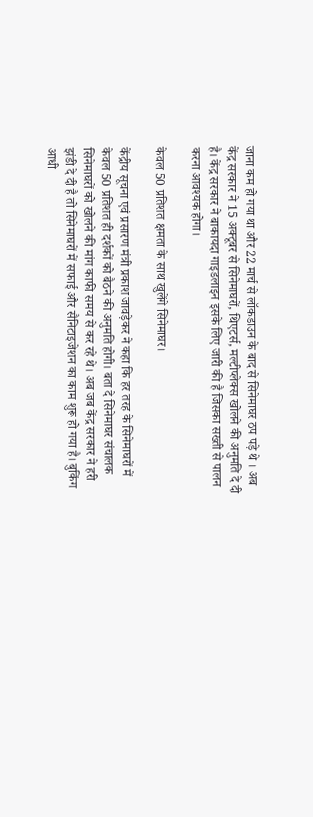जाना कम हो गया था और 22 मार्च से लॉकडाउन के बाद से सिनेमाघर ठप पड़े थे । अब केंद्र सरकार ने 15 अक्‍टूबर से सिनेमाघरों, थिएटर्स, मल्‍टीप्‍लेक्‍स खोलने की अनुमति दे दी है। केंद्र सरकार ने बाकायदा गाइडलाइन इसके लिए जारी की है जिसका सख्ती से पालन करना आवश्‍यक होगा।

केवल 50 प्रतिशत क्षमता के साथ खुलेंगे सिनेमाघर।

केंद्रीय सूचना एवं प्रसारण मंत्री प्रकाश जावड़ेकर ने कहा कि हर तरह के सिनेमाघरों में केवल 50 प्रतिशत ही दर्शकों को बैठने की अनुमति होगी। बता दे सिनेमाघर संचालक सिनेमाघरों को खोलने की मांग काफी समय से कर रहे थे। अब जब केंद्र सरकार ने हरी झंडी दे दी है तो सिनेमाघरों में सफाई और सैनिटाइजेशन का काम शुरू हो गया है। बुकिंग आधी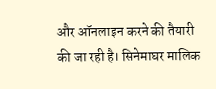और ऑनलाइन करने की तैयारी की जा रही है। सिनेमाघर मालिक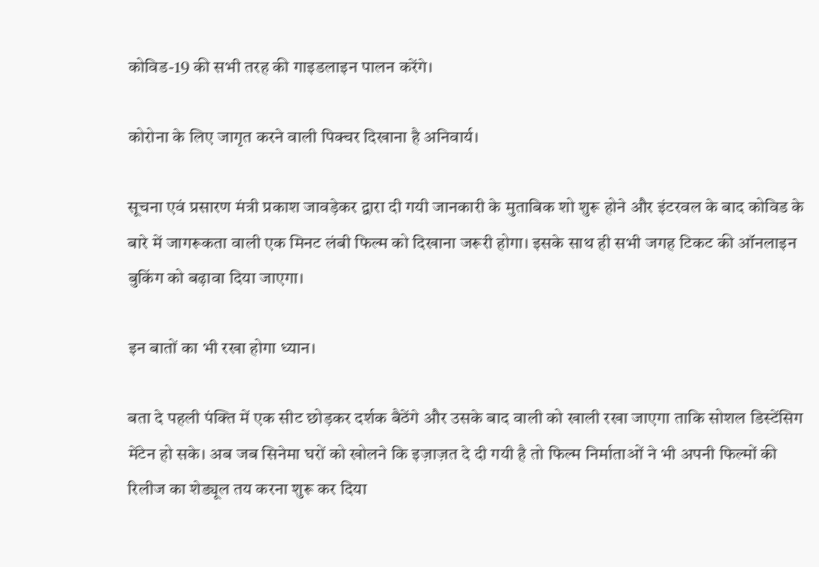कोविड-19 की सभी तरह की गाइडलाइन पालन करेंगे।

कोरोना के लिए जागृत करने वाली पिक्चर दिखाना है अनिवार्य।

सूचना एवं प्रसारण मंत्री प्रकाश जावड़ेकर द्वारा दी गयी जानकारी के मुताबिक शो शुरू होने और इंटरवल के बाद कोविड के बारे में जागरूकता वाली एक मिनट लंबी फिल्म को दिखाना जरूरी होगा। इसके साथ ही सभी जगह टिकट की ऑनलाइन बुकिंग को बढ़ावा दिया जाएगा।

इन बातों का भी रखा होगा ध्यान।

बता दे पहली पंक्ति में एक सीट छोड़कर दर्शक बैठेंगे और उसके बाद वाली को खाली रखा जाएगा ताकि सोशल डिस्‍टेंसिग मेंटेन हो सके। अब जब सिनेमा घरों को खोलने कि इज़ाज़त दे दी गयी है तो फिल्म निर्माताओं ने भी अपनी फ‍िल्‍मों की रिलीज का शेड्यूल तय करना शुरू कर दिया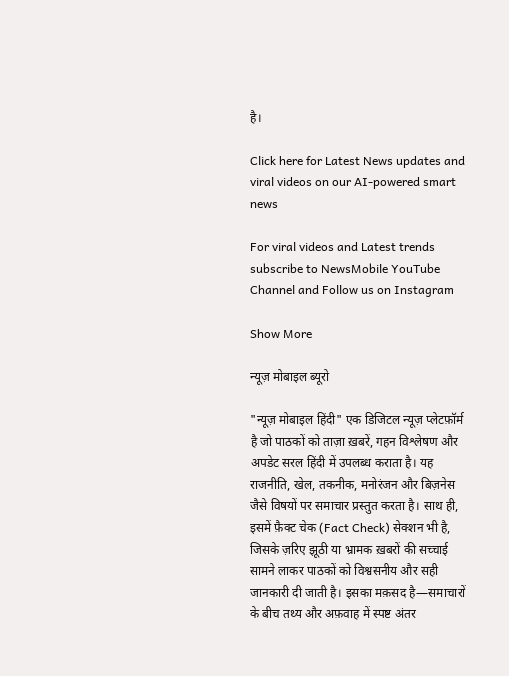है।

Click here for Latest News updates and viral videos on our AI-powered smart news

For viral videos and Latest trends subscribe to NewsMobile YouTube Channel and Follow us on Instagram

Show More

न्यूज़ मोबाइल ब्यूरो

"न्यूज़ मोबाइल हिंदी" एक डिजिटल न्यूज़ प्लेटफ़ॉर्म है जो पाठकों को ताज़ा ख़बरें, गहन विश्लेषण और अपडेट सरल हिंदी में उपलब्ध कराता है। यह राजनीति, खेल, तकनीक, मनोरंजन और बिज़नेस जैसे विषयों पर समाचार प्रस्तुत करता है। साथ ही, इसमें फ़ैक्ट चेक (Fact Check) सेक्शन भी है, जिसके ज़रिए झूठी या भ्रामक ख़बरों की सच्चाई सामने लाकर पाठकों को विश्वसनीय और सही जानकारी दी जाती है। इसका मक़सद है—समाचारों के बीच तथ्य और अफ़वाह में स्पष्ट अंतर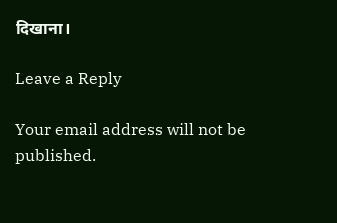दिखाना।

Leave a Reply

Your email address will not be published.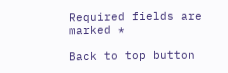Required fields are marked *

Back to top button